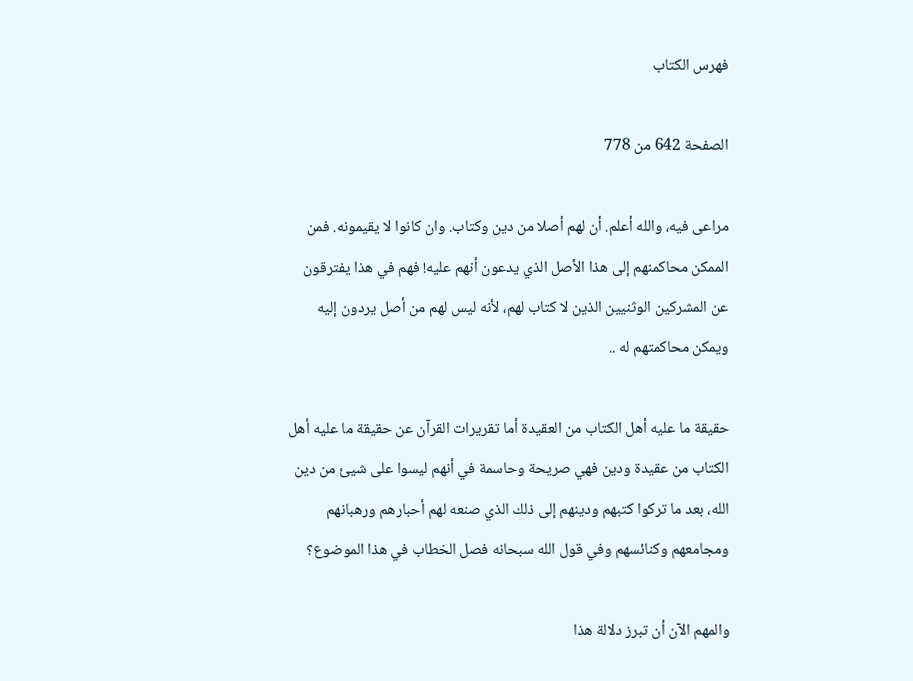فهرس الكتاب

الصفحة 642 من 778

مراعى فيه، والله أعلم. أن لهم أصلا من دين وكتاب. وان كانوا لا يقيمونه. فمن الممكن محاكمنهم إلى هذا الأصل الذي يدعون أنهم عليه! فهم في هذا يفترقون عن المشركين الوثنيين الذين لا كتاب لهم، لأنه ليس لهم من أصل يردون إليه ويمكن محاكمتهم له ..

حقيقة ما عليه أهل الكتاب من العقيدة أما تقريرات القرآن عن حقيقة ما عليه أهل الكتاب من عقيدة ودين فهي صريحة وحاسمة في أنهم ليسوا على شيئ من دين الله، بعد ما تركوا كتبهم ودينهم إلى ذلك الذي صنعه لهم أحبارهم ورهبانهم ومجامعهم وكنائسهم وفي قول الله سبحانه فصل الخطاب في هذا الموضوع؟

والمهم الآن أن تبرز دلالة هذا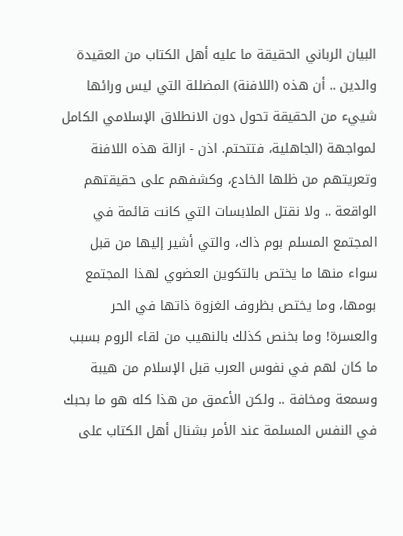البيان الرباني الحقيقة ما عليه أهل الكتاب من العقيدة والدين .. أن هذه (اللافنة) المضللة التي ليس ورائها شييء من الحقيقة تحول دون الانطلاق الإسلامي الكامل لمواجهة (الجاهلية، فتتحتم. اذن - ازالة هذه اللافنة وتعريتهم من ظلها الخادع، وكشفهم على حقيقتهم الواقعة .. ولا نقتل الملابسات التي كانت قائمة في المجتمع المسلم بوم ذاك، والتي أشير إليها من قبل سواء منها ما يختص بالتكوين العضوي لهذا المجتمع بومها، وما يختص بظروف الغزوة ذاتها في الحر والعسرة! وما بخنص كذلك بالنهيب من لقاء الروم بسبب ما كان لهم في نفوس العرب قبل الإسلام من هيبة وسمعة ومخافة .. ولكن الأعمق من هذا كله هو ما بحبك في النفس المسلمة عند الأمر بشنال أهل الكتاب على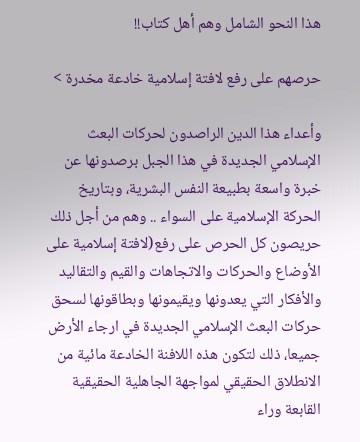هذا النحو الشامل وهم أهل كتاب!!

حرصهم على رفع لافتة إسلامية خادعة مخدرة >

وأعداء هذا الدين الراصدون لحركات البعث الإسلامي الجديدة في هذا الجبل برصدونها عن خبرة واسعة بطبيعة النفس البشرية، وبتاريخ الحركة الإسلامية على السواء .. وهم من أجل ذلك حريصون كل الحرص على رفع(لافتة إسلامية على الأوضاع والحركات والاتجاهات والقيم والتقاليد والأفكار التي يعدونها ويقيمونها وبطاقونها لسحق حركات البعث الإسلامي الجديدة في ارجاء الأرض جميعا، ذلك لتكون هذه اللافنة الخادعة مائية من الانطلاق الحقيقي لمواجهة الجاهلية الحقيقية القابعة وراء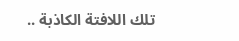تلك اللافتة الكاذبة ..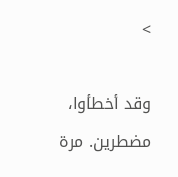>

وقد أخطأوا، مضطرين. مرة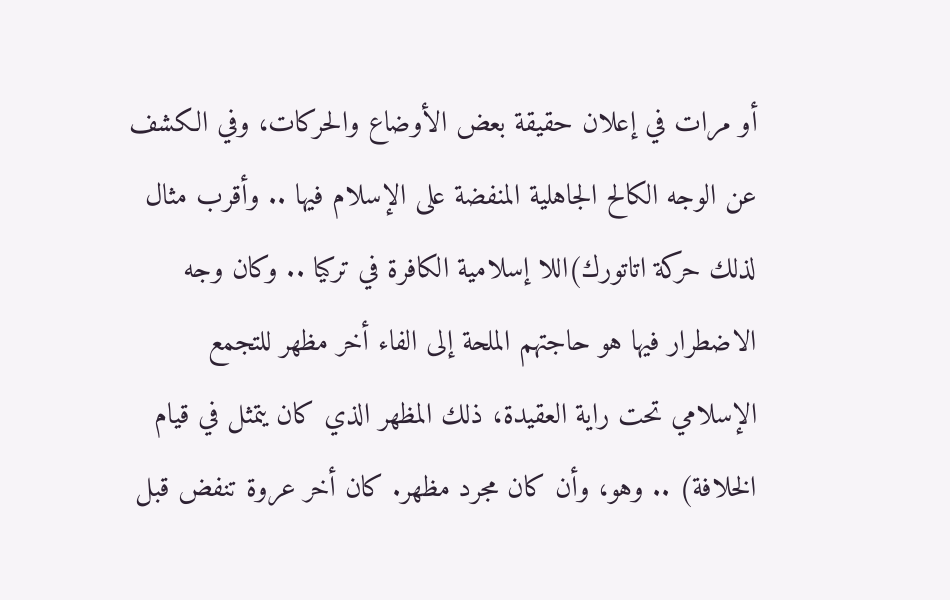أو مرات في إعلان حقيقة بعض الأوضاع والحركات، وفي الكشف عن الوجه الكالح الجاهلية المنفضة على الإسلام فيها .. وأقرب مثال لذلك حركة اتاتورك)اللا إسلامية الكافرة في تركيا .. وكان وجه الاضطرار فيها هو حاجتهم الملحة إلى الفاء أخر مظهر للتجمع الإسلامي تحت راية العقيدة، ذلك المظهر الذي كان يتمثل في قيام الخلافة) .. وهو، وأن كان مجرد مظهر. كان أخر عروة تنفض قبل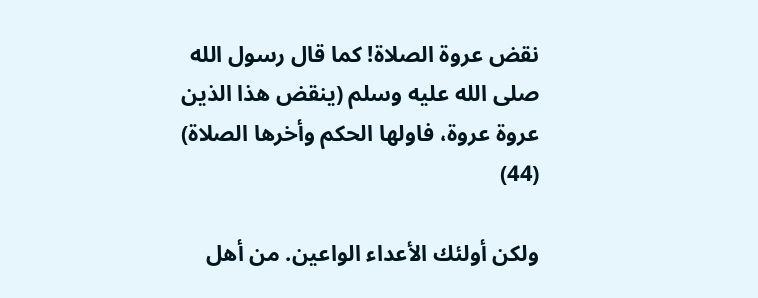نقض عروة الصلاة! كما قال رسول الله صلى الله عليه وسلم (ينقض هذا الذين عروة عروة، فاولها الحكم وأخرها الصلاة) (44)

ولكن أولئك الأعداء الواعين. من أهل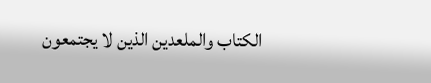الكتاب والملعدين الذين لا يجتمعون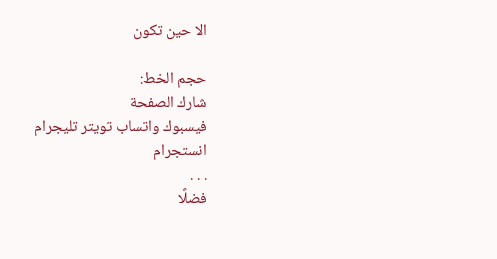الا حين تكون

حجم الخط:
شارك الصفحة
فيسبوك واتساب تويتر تليجرام انستجرام
. . .
فضلًا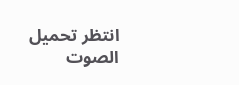انتظر تحميل الصوت